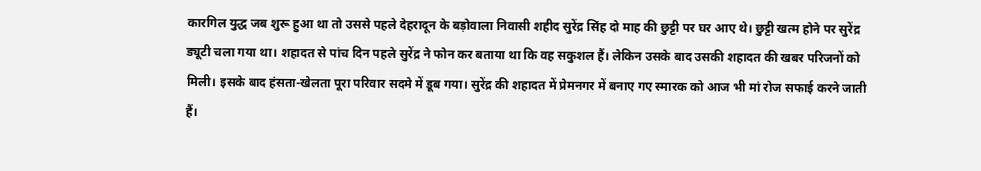कारगिल युद्ध जब शुरू हुआ था तो उससे पहले देहरादून के बड़ोवाला निवासी शहीद सुरेंद्र सिंह दो माह की छुट्टी पर घर आए थे। छुट्टी खत्म होने पर सुरेंद्र ड्यूटी चला गया था। शहादत से पांच दिन पहले सुरेंद्र ने फोन कर बताया था कि वह सकुशल हैं। लेकिन उसके बाद उसकी शहादत की खबर परिजनों को मिली। इसके बाद हंसता-खेलता पूरा परिवार सदमे में डूब गया। सुरेंद्र की शहादत में प्रेमनगर में बनाए गए स्मारक को आज भी मां रोज सफाई करने जाती हैं।